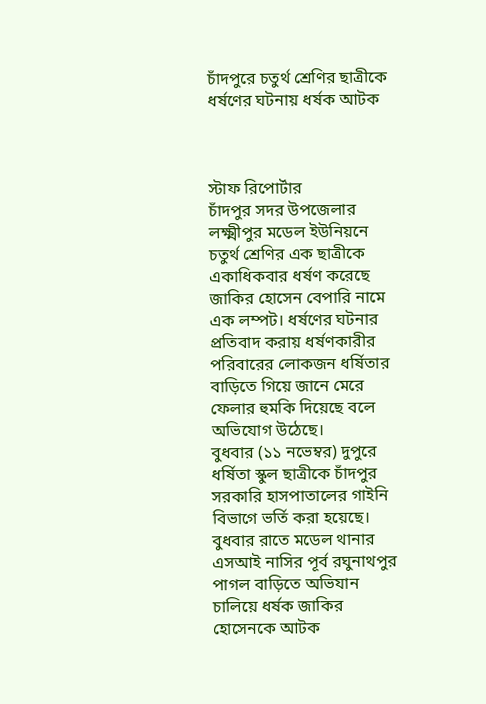চাঁদপুরে চতুর্থ শ্রেণির ছাত্রীকে ধর্ষণের ঘটনায় ধর্ষক আটক



স্টাফ রিপোর্টার
চাঁদপুর সদর উপজেলার লক্ষ্মীপুর মডেল ইউনিয়নে চতুর্থ শ্রেণির এক ছাত্রীকে একাধিকবার ধর্ষণ করেছে জাকির হোসেন বেপারি নামে এক লম্পট। ধর্ষণের ঘটনার প্রতিবাদ করায় ধর্ষণকারীর পরিবারের লোকজন ধর্ষিতার বাড়িতে গিয়ে জানে মেরে ফেলার হুমকি দিয়েছে বলে অভিযোগ উঠেছে।
বুধবার (১১ নভেম্বর) দুপুরে ধর্ষিতা স্কুল ছাত্রীকে চাঁদপুর সরকারি হাসপাতালের গাইনি বিভাগে ভর্তি করা হয়েছে। বুধবার রাতে মডেল থানার এসআই নাসির পূর্ব রঘুনাথপুর পাগল বাড়িতে অভিযান চালিয়ে ধর্ষক জাকির হোসেনকে আটক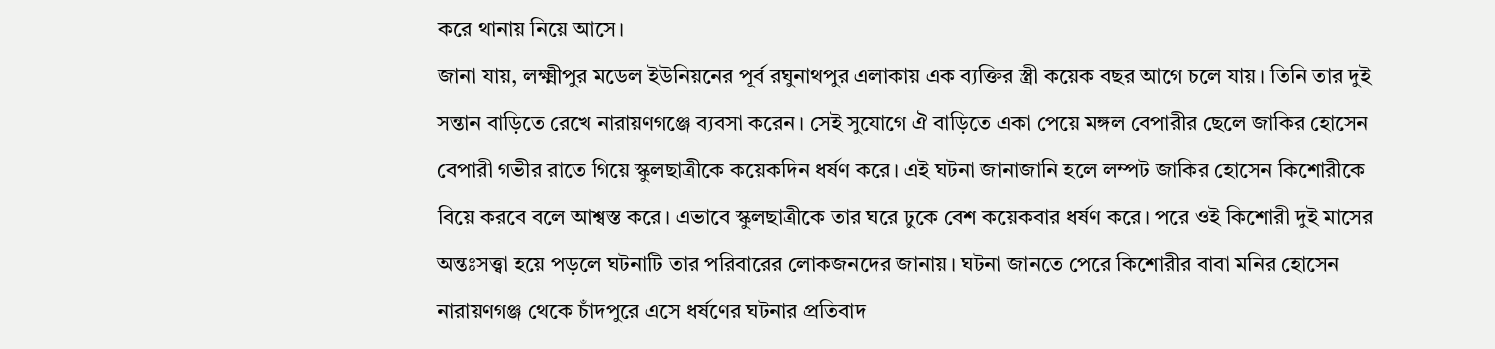করে থানায় নিয়ে আসে।
জানা যায়, লক্ষ্মীপুর মডেল ইউনিয়নের পূর্ব রঘুনাথপুর এলাকায় এক ব্যক্তির স্ত্রী কয়েক বছর আগে চলে যায়। তিনি তার দুই সন্তান বাড়িতে রেখে নারায়ণগঞ্জে ব্যবসা করেন। সেই সুযোগে ঐ বাড়িতে একা পেয়ে মঙ্গল বেপারীর ছেলে জাকির হোসেন বেপারী গভীর রাতে গিয়ে স্কুলছাত্রীকে কয়েকদিন ধর্ষণ করে। এই ঘটনা জানাজানি হলে লম্পট জাকির হোসেন কিশোরীকে বিয়ে করবে বলে আশ্বস্ত করে। এভাবে স্কুলছাত্রীকে তার ঘরে ঢুকে বেশ কয়েকবার ধর্ষণ করে। পরে ওই কিশোরী দুই মাসের অন্তঃসত্ত্বা হয়ে পড়লে ঘটনাটি তার পরিবারের লোকজনদের জানায়। ঘটনা জানতে পেরে কিশোরীর বাবা মনির হোসেন নারায়ণগঞ্জ থেকে চাঁদপুরে এসে ধর্ষণের ঘটনার প্রতিবাদ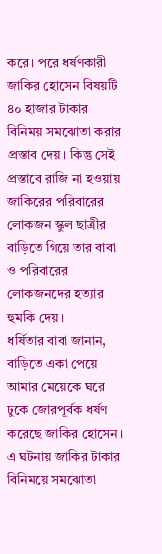করে। পরে ধর্ষণকারী জাকির হোসেন বিষয়টি ৪০ হাজার টাকার বিনিময় সমঝোতা করার প্রস্তাব দেয়। কিন্তু সেই প্রস্তাবে রাজি না হওয়ায় জাকিরের পরিবারের লোকজন স্কুল ছাত্রীর বাড়িতে গিয়ে তার বাবা ও পরিবারের লোকজনদের হত্যার হুমকি দেয়।
ধর্ষিতার বাবা জানান, বাড়িতে একা পেয়ে আমার মেয়েকে ঘরে ঢুকে জোরপূর্বক ধর্ষণ করেছে জাকির হোসেন। এ ঘটনায় জাকির টাকার বিনিময়ে সমঝোতা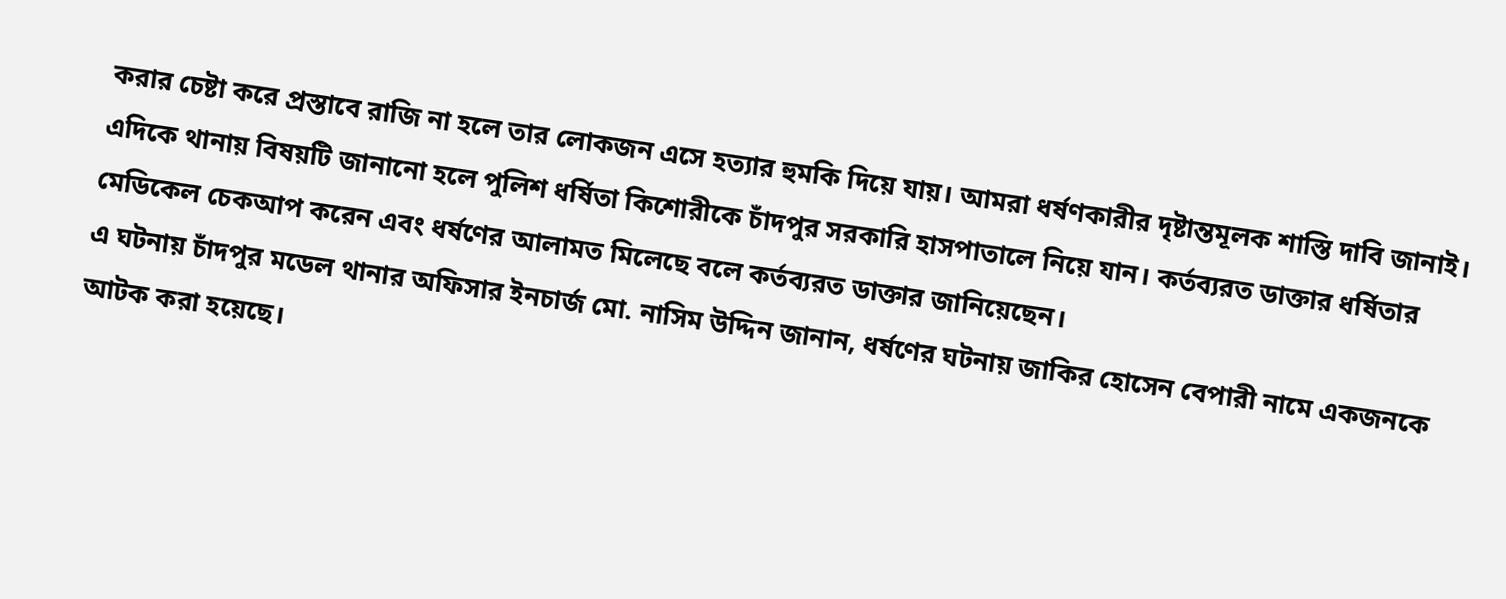করার চেষ্টা করে প্রস্তাবে রাজি না হলে তার লোকজন এসে হত্যার হুমকি দিয়ে যায়। আমরা ধর্ষণকারীর দৃষ্টান্তমূলক শাস্তি দাবি জানাই।
এদিকে থানায় বিষয়টি জানানো হলে পুলিশ ধর্ষিতা কিশোরীকে চাঁদপুর সরকারি হাসপাতালে নিয়ে যান। কর্তব্যরত ডাক্তার ধর্ষিতার মেডিকেল চেকআপ করেন এবং ধর্ষণের আলামত মিলেছে বলে কর্তব্যরত ডাক্তার জানিয়েছেন।
এ ঘটনায় চাঁদপুর মডেল থানার অফিসার ইনচার্জ মো. নাসিম উদ্দিন জানান, ধর্ষণের ঘটনায় জাকির হোসেন বেপারী নামে একজনকে আটক করা হয়েছে।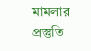মামলার প্রস্তুতি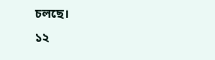চলছে।
১২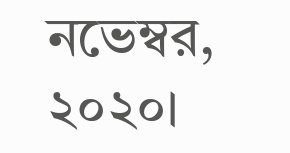নভেম্বর, ২০২০।